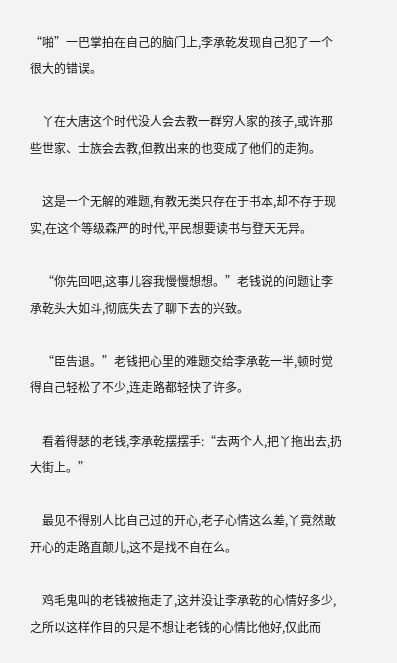“啪”一巴掌拍在自己的脑门上,李承乾发现自己犯了一个很大的错误。

    丫在大唐这个时代没人会去教一群穷人家的孩子,或许那些世家、士族会去教,但教出来的也变成了他们的走狗。

    这是一个无解的难题,有教无类只存在于书本,却不存于现实,在这个等级森严的时代,平民想要读书与登天无异。

    “你先回吧,这事儿容我慢慢想想。”老钱说的问题让李承乾头大如斗,彻底失去了聊下去的兴致。

    “臣告退。”老钱把心里的难题交给李承乾一半,顿时觉得自己轻松了不少,连走路都轻快了许多。

    看着得瑟的老钱,李承乾摆摆手:“去两个人,把丫拖出去,扔大街上。”

    最见不得别人比自己过的开心,老子心情这么差,丫竟然敢开心的走路直颠儿,这不是找不自在么。

    鸡毛鬼叫的老钱被拖走了,这并没让李承乾的心情好多少,之所以这样作目的只是不想让老钱的心情比他好,仅此而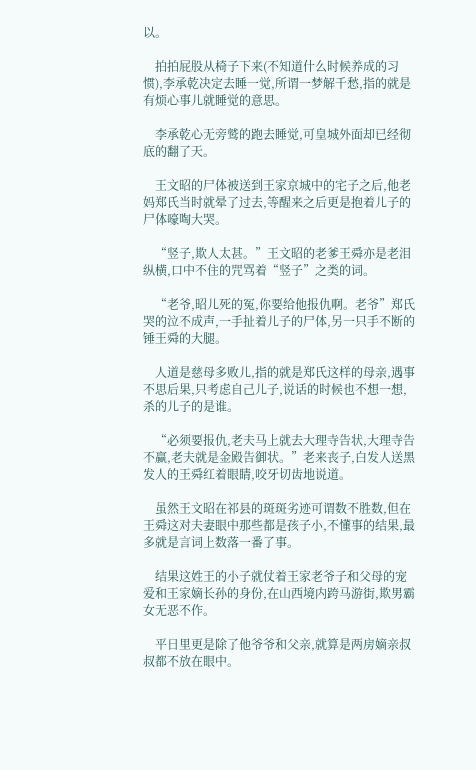以。

    拍拍屁股从椅子下来(不知道什么时候养成的习惯),李承乾决定去睡一觉,所谓一梦解千愁,指的就是有烦心事儿就睡觉的意思。

    李承乾心无旁鹫的跑去睡觉,可皇城外面却已经彻底的翻了天。

    王文昭的尸体被送到王家京城中的宅子之后,他老妈郑氏当时就晕了过去,等醒来之后更是抱着儿子的尸体嚎啕大哭。

    “竖子,欺人太甚。”王文昭的老爹王舜亦是老泪纵横,口中不住的咒骂着“竖子”之类的词。

    “老爷,昭儿死的冤,你要给他报仇啊。老爷”郑氏哭的泣不成声,一手扯着儿子的尸体,另一只手不断的锤王舜的大腿。

    人道是慈母多败儿,指的就是郑氏这样的母亲,遇事不思后果,只考虑自己儿子,说话的时候也不想一想,杀的儿子的是谁。

    “必须要报仇,老夫马上就去大理寺告状,大理寺告不赢,老夫就是金殿告御状。”老来丧子,白发人送黑发人的王舜红着眼睛,咬牙切齿地说道。

    虽然王文昭在祁县的斑斑劣迹可谓数不胜数,但在王舜这对夫妻眼中那些都是孩子小,不懂事的结果,最多就是言词上数落一番了事。

    结果这姓王的小子就仗着王家老爷子和父母的宠爱和王家嫡长孙的身份,在山西境内跨马游街,欺男霸女无恶不作。

    平日里更是除了他爷爷和父亲,就算是两房嫡亲叔叔都不放在眼中。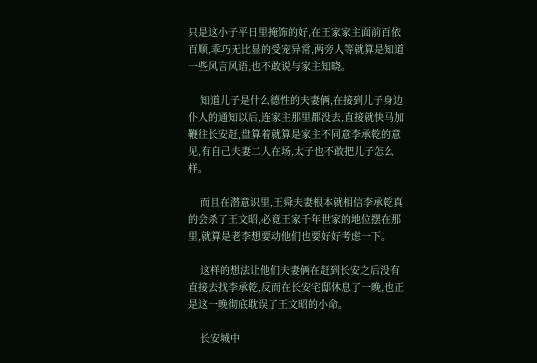只是这小子平日里掩饰的好,在王家家主面前百依百顺,乖巧无比显的受宠异常,两旁人等就算是知道一些风言风语,也不敢说与家主知晓。

    知道儿子是什么德性的夫妻俩,在接到儿子身边仆人的通知以后,连家主那里都没去,直接就快马加鞭往长安赶,盘算着就算是家主不同意李承乾的意见,有自己夫妻二人在场,太子也不敢把儿子怎么样。

    而且在潜意识里,王舜夫妻根本就相信李承乾真的会杀了王文昭,必竟王家千年世家的地位摆在那里,就算是老李想要动他们也要好好考虑一下。

    这样的想法让他们夫妻俩在赶到长安之后没有直接去找李承乾,反而在长安宅邸休息了一晚,也正是这一晚彻底耽误了王文昭的小命。

    长安城中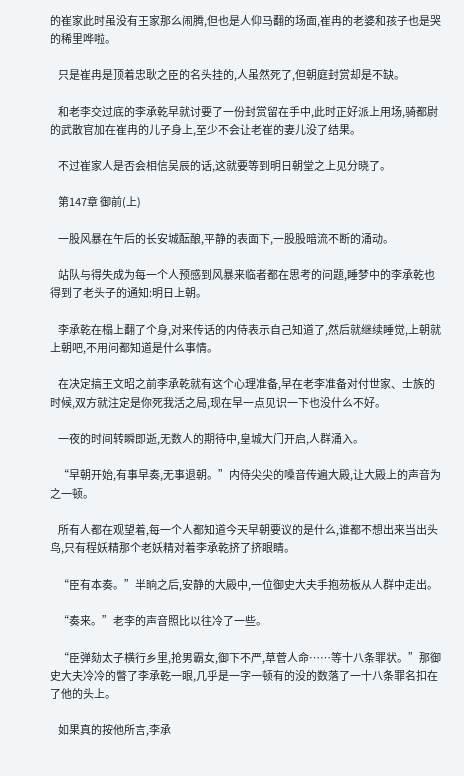的崔家此时虽没有王家那么闹腾,但也是人仰马翻的场面,崔冉的老婆和孩子也是哭的稀里哗啦。

    只是崔冉是顶着忠耿之臣的名头挂的,人虽然死了,但朝庭封赏却是不缺。

    和老李交过底的李承乾早就讨要了一份封赏留在手中,此时正好派上用场,骑都尉的武散官加在崔冉的儿子身上,至少不会让老崔的妻儿没了结果。

    不过崔家人是否会相信吴辰的话,这就要等到明日朝堂之上见分晓了。

    第147章 御前(上)

    一股风暴在午后的长安城酝酿,平静的表面下,一股股暗流不断的涌动。

    站队与得失成为每一个人预感到风暴来临者都在思考的问题,睡梦中的李承乾也得到了老头子的通知:明日上朝。

    李承乾在榻上翻了个身,对来传话的内侍表示自己知道了,然后就继续睡觉,上朝就上朝吧,不用问都知道是什么事情。

    在决定搞王文昭之前李承乾就有这个心理准备,早在老李准备对付世家、士族的时候,双方就注定是你死我活之局,现在早一点见识一下也没什么不好。

    一夜的时间转瞬即逝,无数人的期待中,皇城大门开启,人群涌入。

    “早朝开始,有事早奏,无事退朝。”内侍尖尖的嗓音传遍大殿,让大殿上的声音为之一顿。

    所有人都在观望着,每一个人都知道今天早朝要议的是什么,谁都不想出来当出头鸟,只有程妖精那个老妖精对着李承乾挤了挤眼睛。

    “臣有本奏。”半晌之后,安静的大殿中,一位御史大夫手抱芴板从人群中走出。

    “奏来。”老李的声音照比以往冷了一些。

    “臣弹劾太子横行乡里,抢男霸女,御下不严,草菅人命……等十八条罪状。”那御史大夫冷冷的瞥了李承乾一眼,几乎是一字一顿有的没的数落了一十八条罪名扣在了他的头上。

    如果真的按他所言,李承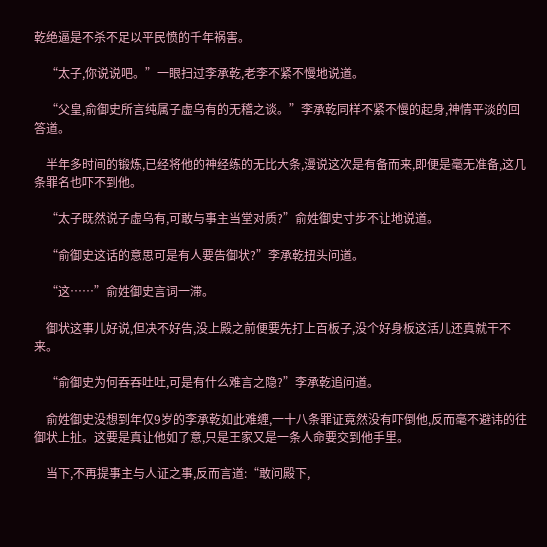乾绝逼是不杀不足以平民愤的千年祸害。

    “太子,你说说吧。”一眼扫过李承乾,老李不紧不慢地说道。

    “父皇,俞御史所言纯属子虚乌有的无稽之谈。”李承乾同样不紧不慢的起身,神情平淡的回答道。

    半年多时间的锻炼,已经将他的神经练的无比大条,漫说这次是有备而来,即便是毫无准备,这几条罪名也吓不到他。

    “太子既然说子虚乌有,可敢与事主当堂对质?”俞姓御史寸步不让地说道。

    “俞御史这话的意思可是有人要告御状?”李承乾扭头问道。

    “这……”俞姓御史言词一滞。

    御状这事儿好说,但决不好告,没上殿之前便要先打上百板子,没个好身板这活儿还真就干不来。

    “俞御史为何吞吞吐吐,可是有什么难言之隐?”李承乾追问道。

    俞姓御史没想到年仅9岁的李承乾如此难缠,一十八条罪证竟然没有吓倒他,反而毫不避讳的往御状上扯。这要是真让他如了意,只是王家又是一条人命要交到他手里。

    当下,不再提事主与人证之事,反而言道:“敢问殿下,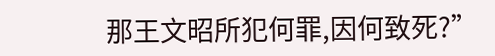那王文昭所犯何罪,因何致死?”